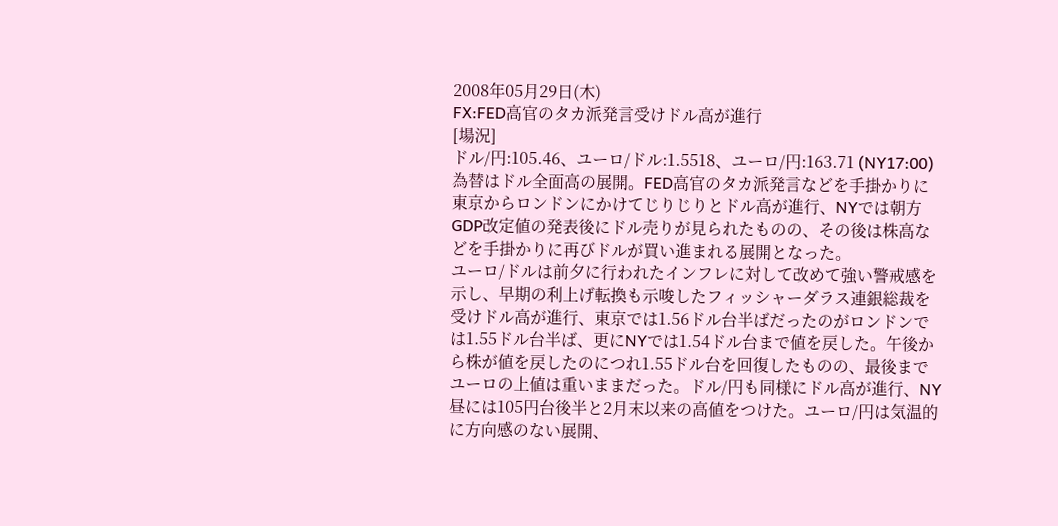2008年05月29日(木)
FX:FED高官のタカ派発言受けドル高が進行
[場況]
ドル/円:105.46、ユーロ/ドル:1.5518、ユーロ/円:163.71 (NY17:00)
為替はドル全面高の展開。FED高官のタカ派発言などを手掛かりに東京からロンドンにかけてじりじりとドル高が進行、NYでは朝方GDP改定値の発表後にドル売りが見られたものの、その後は株高などを手掛かりに再びドルが買い進まれる展開となった。
ユーロ/ドルは前夕に行われたインフレに対して改めて強い警戒感を示し、早期の利上げ転換も示唆したフィッシャーダラス連銀総裁を受けドル高が進行、東京では1.56ドル台半ばだったのがロンドンでは1.55ドル台半ば、更にNYでは1.54ドル台まで値を戻した。午後から株が値を戻したのにつれ1.55ドル台を回復したものの、最後までユーロの上値は重いままだった。ドル/円も同様にドル高が進行、NY昼には105円台後半と2月末以来の高値をつけた。ユーロ/円は気温的に方向感のない展開、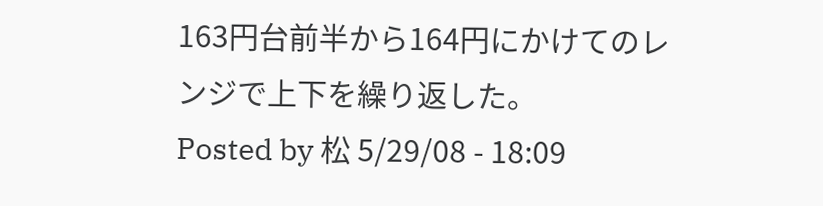163円台前半から164円にかけてのレンジで上下を繰り返した。
Posted by 松 5/29/08 - 18:09